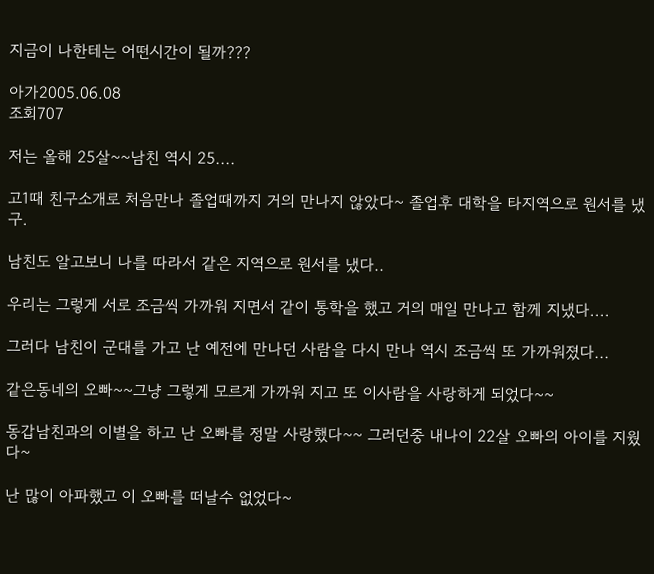지금이 나한테는 어떤시간이 될까???

아가2005.06.08
조회707

저는 올해 25살~~남친 역시 25....

고1때 친구소개로 처음만나 졸업때까지 거의 만나지 않았다~ 졸업후 대학을 타지역으로 원서를 냈구.

남친도 알고보니 나를 따라서 같은 지역으로 원서를 냈다..

우리는 그렇게 서로 조금씩 가까워 지면서 같이 통학을 했고 거의 매일 만나고 함께 지냈다....

그러다 남친이 군대를 가고 난 예전에 만나던 사람을 다시 만나 역시 조금씩 또 가까워졌다...

같은동네의 오빠~~그냥 그렇게 모르게 가까워 지고 또 이사람을 사랑하게 되었다~~

동갑남친과의 이별을 하고 난 오빠를 정말 사랑했다~~ 그러던중 내나이 22살 오빠의 아이를 지웠다~

난 많이 아파했고 이 오빠를 떠날수 없었다~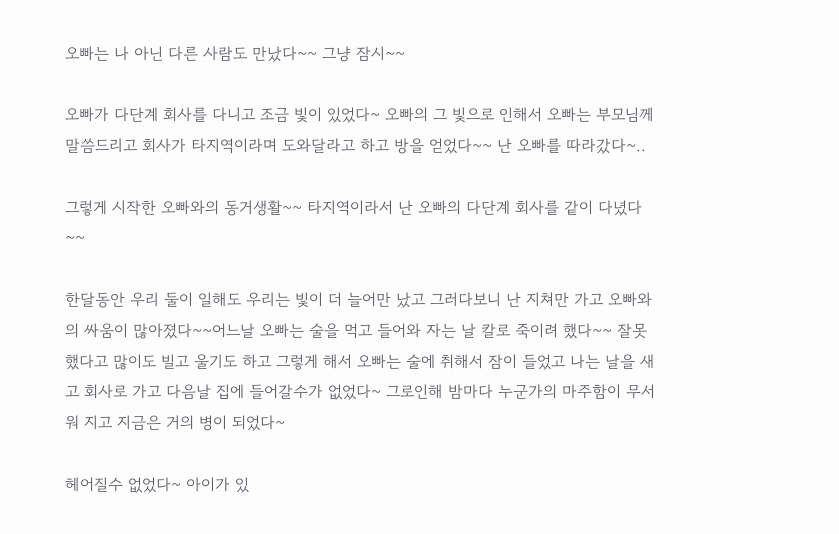오빠는 나 아닌 다른 사람도 만났다~~ 그냥 잠시~~

오빠가 다단계 회사를 다니고 조금 빛이 있었다~ 오빠의 그 빛으로 인해서 오빠는 부모님께 말씀드리고 회사가 타지역이라며 도와달라고 하고 방을 얻었다~~ 난 오빠를 따라갔다~..

그렇게 시작한 오빠와의 동거생활~~ 타지역이라서 난 오빠의 다단계 회사를 같이 다녔다~~

한달동안 우리 둘이 일해도 우리는 빛이 더 늘어만 났고 그러다보니 난 지쳐만 가고 오빠와의 싸움이 많아졌다~~어느날 오빠는 술을 먹고 들어와 자는 날 칼로 죽이려 했다~~ 잘못했다고 많이도 빌고 울기도 하고 그렇게 해서 오빠는 술에 취해서 잠이 들었고 나는 날을 새고 회사로 가고 다음날 집에 들어갈수가 없었다~ 그로인해 밤마다 누군가의 마주함이 무서워 지고 지금은 거의 병이 되었다~

헤어질수 없었다~ 아이가 있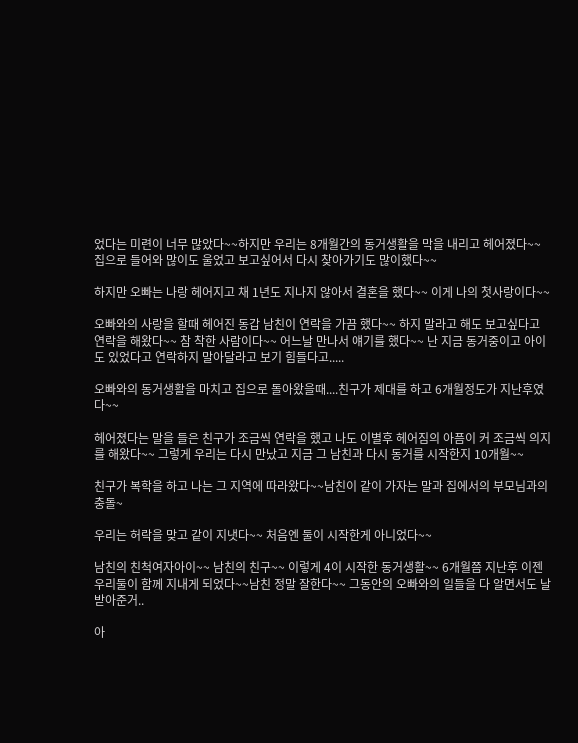었다는 미련이 너무 많았다~~하지만 우리는 8개월간의 동거생활을 막을 내리고 헤어졌다~~ 집으로 들어와 많이도 울었고 보고싶어서 다시 찾아가기도 많이했다~~

하지만 오빠는 나랑 헤어지고 채 1년도 지나지 않아서 결혼을 했다~~ 이게 나의 첫사랑이다~~

오빠와의 사랑을 할때 헤어진 동갑 남친이 연락을 가끔 했다~~ 하지 말라고 해도 보고싶다고 연락을 해왔다~~ 참 착한 사람이다~~ 어느날 만나서 얘기를 했다~~ 난 지금 동거중이고 아이도 있었다고 연락하지 말아달라고 보기 힘들다고.....

오빠와의 동거생활을 마치고 집으로 돌아왔을때....친구가 제대를 하고 6개월정도가 지난후였다~~

헤어졌다는 말을 들은 친구가 조금씩 연락을 했고 나도 이별후 헤어짐의 아픔이 커 조금씩 의지를 해왔다~~ 그렇게 우리는 다시 만났고 지금 그 남친과 다시 동거를 시작한지 10개월~~

친구가 복학을 하고 나는 그 지역에 따라왔다~~남친이 같이 가자는 말과 집에서의 부모님과의 충돌~

우리는 허락을 맞고 같이 지냇다~~ 처음엔 둘이 시작한게 아니었다~~

남친의 친척여자아이~~ 남친의 친구~~ 이렇게 4이 시작한 동거생활~~ 6개월쯤 지난후 이젠 우리둘이 함께 지내게 되었다~~남친 정말 잘한다~~ 그동안의 오빠와의 일들을 다 알면서도 날 받아준거..

아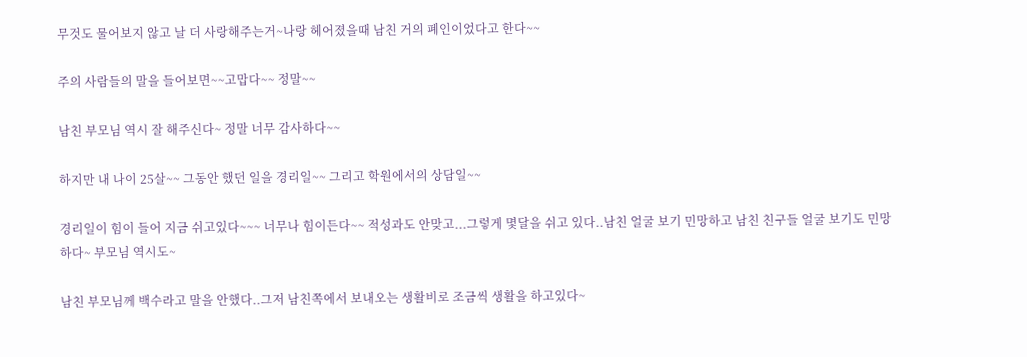무것도 물어보지 않고 날 더 사랑해주는거~나랑 헤어졌을때 남친 거의 폐인이었다고 한다~~

주의 사람들의 말을 들어보면~~고맙다~~ 정말~~

남친 부모님 역시 잘 해주신다~ 정말 너무 감사하다~~

하지만 내 나이 25살~~ 그동안 했던 일을 경리일~~ 그리고 학원에서의 상담일~~

경리일이 힘이 들어 지금 쉬고있다~~~ 너무나 힘이든다~~ 적성과도 안맞고...그렇게 몇달을 쉬고 있다..남친 얼굴 보기 민망하고 남친 친구들 얼굴 보기도 민망하다~ 부모님 역시도~

남친 부모님께 백수라고 말을 안했다..그저 남친쪽에서 보내오는 생활비로 조금씩 생활을 하고있다~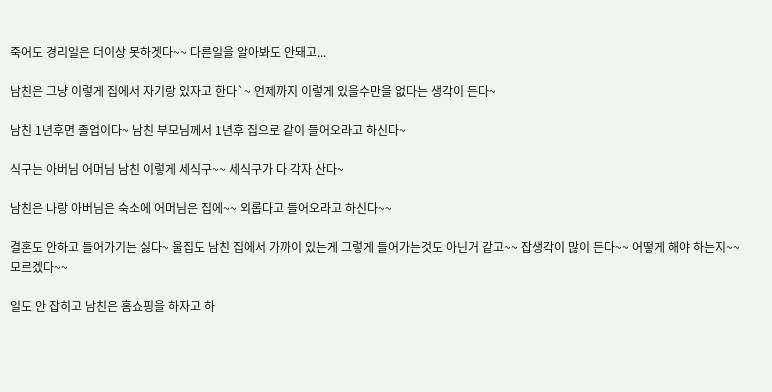죽어도 경리일은 더이상 못하겟다~~ 다른일을 알아봐도 안돼고...

남친은 그냥 이렇게 집에서 자기랑 있자고 한다`~ 언제까지 이렇게 있을수만을 없다는 생각이 든다~

남친 1년후면 졸업이다~ 남친 부모님께서 1년후 집으로 같이 들어오라고 하신다~

식구는 아버님 어머님 남친 이렇게 세식구~~ 세식구가 다 각자 산다~

남친은 나랑 아버님은 숙소에 어머님은 집에~~ 외롭다고 들어오라고 하신다~~

결혼도 안하고 들어가기는 싫다~ 울집도 남친 집에서 가까이 있는게 그렇게 들어가는것도 아닌거 같고~~ 잡생각이 많이 든다~~ 어떻게 해야 하는지~~ 모르겠다~~

일도 안 잡히고 남친은 홈쇼핑을 하자고 하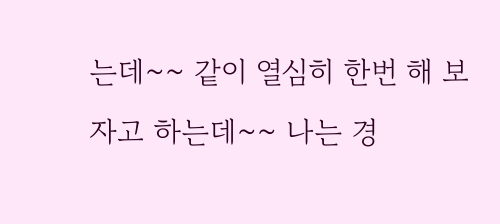는데~~ 같이 열심히 한번 해 보자고 하는데~~ 나는 경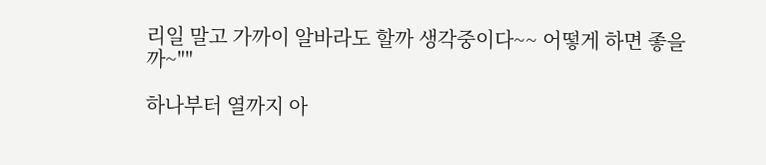리일 말고 가까이 알바라도 할까 생각중이다~~ 어떻게 하면 좋을까~""

하나부터 열까지 아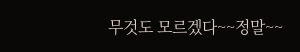무것도 모르겠다~~정말~~